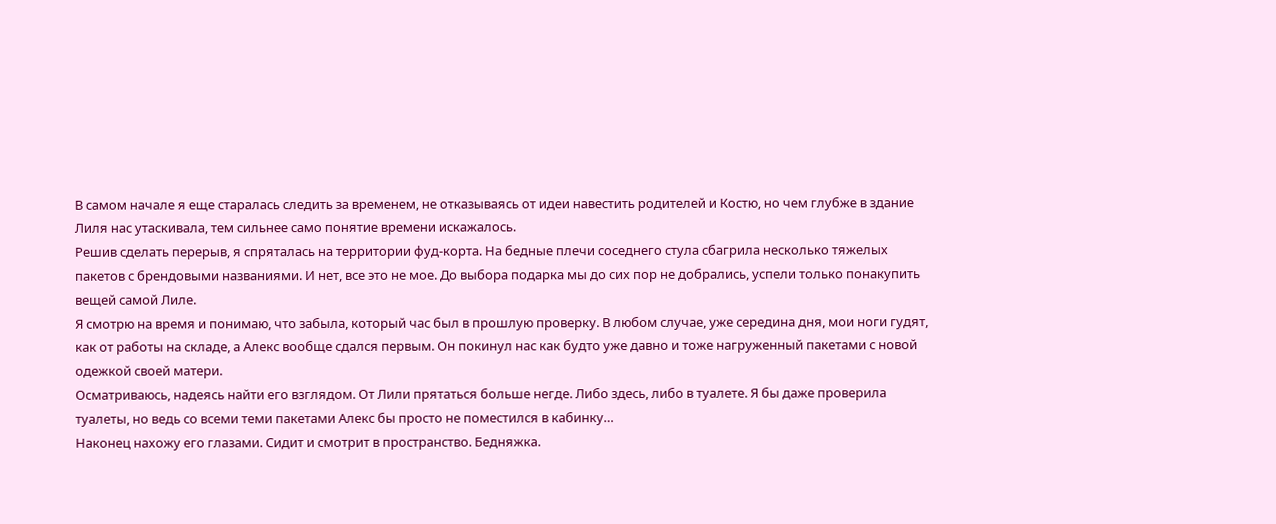В самом начале я еще старалась следить за временем, не отказываясь от идеи навестить родителей и Костю, но чем глубже в здание Лиля нас утаскивала, тем сильнее само понятие времени искажалось.
Решив сделать перерыв, я спряталась на территории фуд-корта. На бедные плечи соседнего стула сбагрила несколько тяжелых пакетов с брендовыми названиями. И нет, все это не мое. До выбора подарка мы до сих пор не добрались, успели только понакупить вещей самой Лиле.
Я смотрю на время и понимаю, что забыла, который час был в прошлую проверку. В любом случае, уже середина дня, мои ноги гудят, как от работы на складе, а Алекс вообще сдался первым. Он покинул нас как будто уже давно и тоже нагруженный пакетами с новой одежкой своей матери.
Осматриваюсь, надеясь найти его взглядом. От Лили прятаться больше негде. Либо здесь, либо в туалете. Я бы даже проверила туалеты, но ведь со всеми теми пакетами Алекс бы просто не поместился в кабинку…
Наконец нахожу его глазами. Сидит и смотрит в пространство. Бедняжка.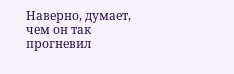Наверно, думает, чем он так прогневил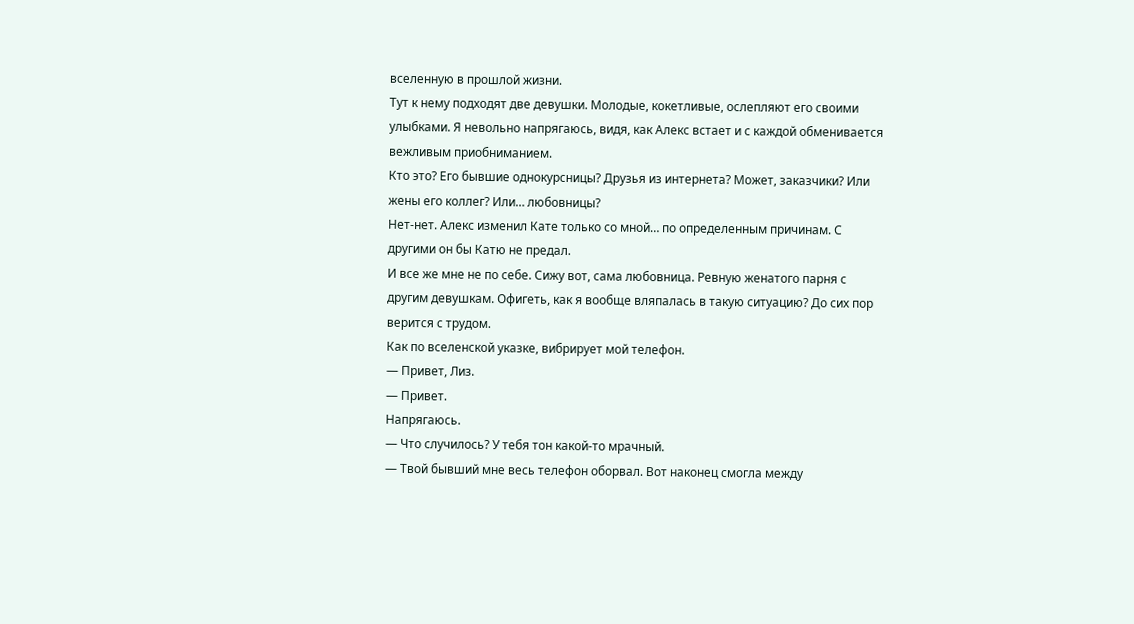вселенную в прошлой жизни.
Тут к нему подходят две девушки. Молодые, кокетливые, ослепляют его своими улыбками. Я невольно напрягаюсь, видя, как Алекс встает и с каждой обменивается вежливым приобниманием.
Кто это? Его бывшие однокурсницы? Друзья из интернета? Может, заказчики? Или жены его коллег? Или… любовницы?
Нет-нет. Алекс изменил Кате только со мной… по определенным причинам. С другими он бы Катю не предал.
И все же мне не по себе. Сижу вот, сама любовница. Ревную женатого парня с другим девушкам. Офигеть, как я вообще вляпалась в такую ситуацию? До сих пор верится с трудом.
Как по вселенской указке, вибрирует мой телефон.
— Привет, Лиз.
— Привет.
Напрягаюсь.
— Что случилось? У тебя тон какой-то мрачный.
— Твой бывший мне весь телефон оборвал. Вот наконец смогла между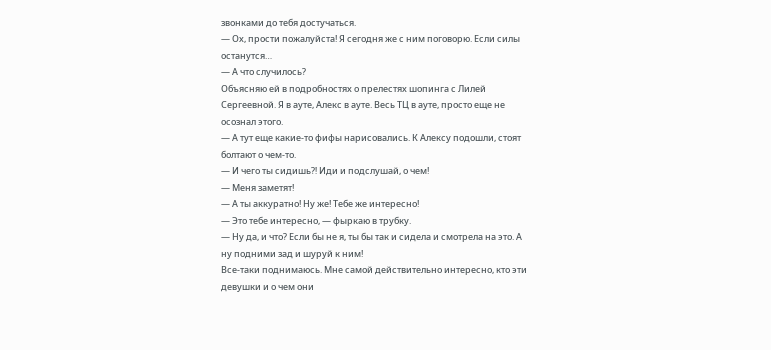звонками до тебя достучаться.
— Ох, прости пожалуйста! Я сегодня же с ним поговорю. Если силы останутся…
— А что случилось?
Объясняю ей в подробностях о прелестях шопинга с Лилей Сергеевной. Я в ауте, Алекс в ауте. Весь ТЦ в ауте, просто еще не осознал этого.
— А тут еще какие-то фифы нарисовались. К Алексу подошли, стоят болтают о чем-то.
— И чего ты сидишь⁈ Иди и подслушай, о чем!
— Меня заметят!
— А ты аккуратно! Ну же! Тебе же интересно!
— Это тебе интересно, — фыркаю в трубку.
— Ну да, и что? Если бы не я, ты бы так и сидела и смотрела на это. А ну подними зад и шуруй к ним!
Все-таки поднимаюсь. Мне самой действительно интересно, кто эти девушки и о чем они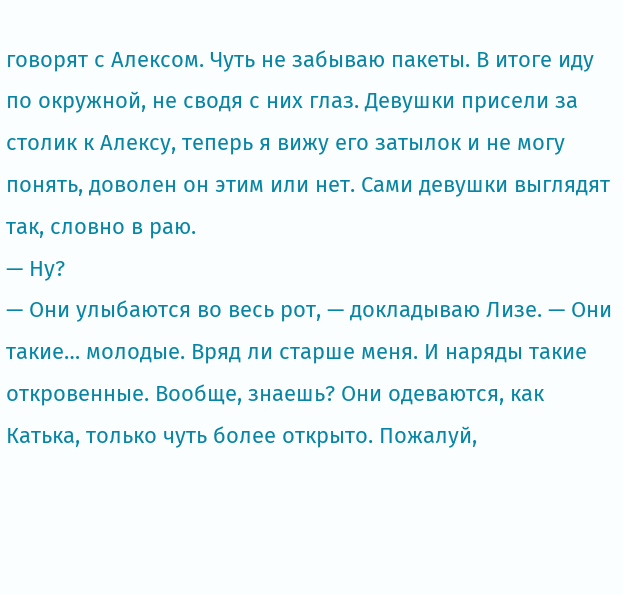говорят с Алексом. Чуть не забываю пакеты. В итоге иду по окружной, не сводя с них глаз. Девушки присели за столик к Алексу, теперь я вижу его затылок и не могу понять, доволен он этим или нет. Сами девушки выглядят так, словно в раю.
— Ну?
— Они улыбаются во весь рот, — докладываю Лизе. — Они такие… молодые. Вряд ли старше меня. И наряды такие откровенные. Вообще, знаешь? Они одеваются, как Катька, только чуть более открыто. Пожалуй,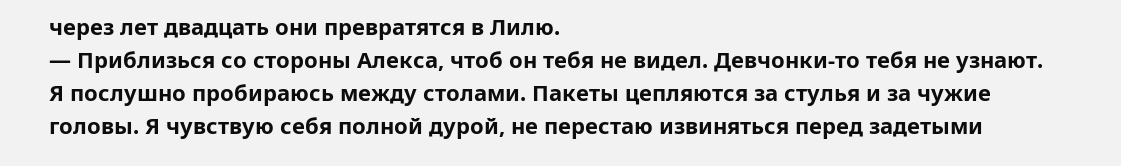через лет двадцать они превратятся в Лилю.
— Приблизься со стороны Алекса, чтоб он тебя не видел. Девчонки-то тебя не узнают.
Я послушно пробираюсь между столами. Пакеты цепляются за стулья и за чужие головы. Я чувствую себя полной дурой, не перестаю извиняться перед задетыми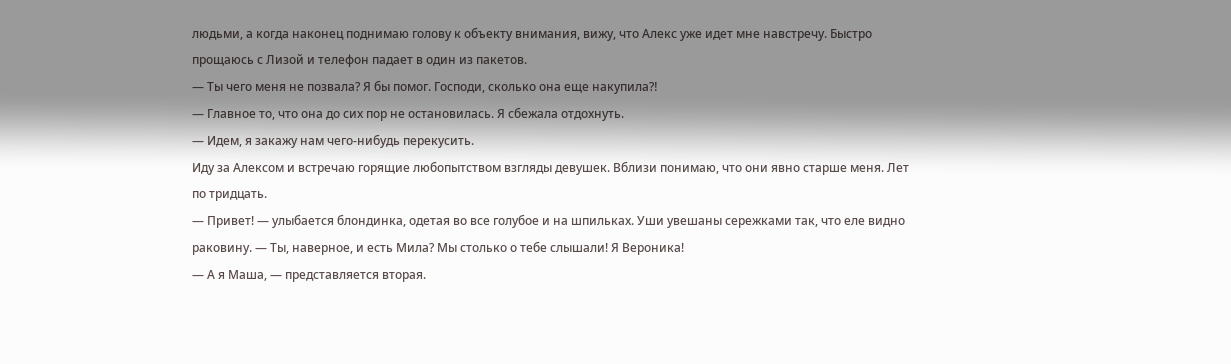людьми, а когда наконец поднимаю голову к объекту внимания, вижу, что Алекс уже идет мне навстречу. Быстро прощаюсь с Лизой и телефон падает в один из пакетов.
— Ты чего меня не позвала? Я бы помог. Господи, сколько она еще накупила⁈
— Главное то, что она до сих пор не остановилась. Я сбежала отдохнуть.
— Идем, я закажу нам чего-нибудь перекусить.
Иду за Алексом и встречаю горящие любопытством взгляды девушек. Вблизи понимаю, что они явно старше меня. Лет по тридцать.
— Привет! — улыбается блондинка, одетая во все голубое и на шпильках. Уши увешаны сережками так, что еле видно раковину. — Ты, наверное, и есть Мила? Мы столько о тебе слышали! Я Вероника!
— А я Маша, — представляется вторая.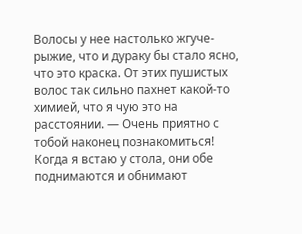Волосы у нее настолько жгуче-рыжие, что и дураку бы стало ясно, что это краска. От этих пушистых волос так сильно пахнет какой-то химией, что я чую это на расстоянии. — Очень приятно с тобой наконец познакомиться!
Когда я встаю у стола, они обе поднимаются и обнимают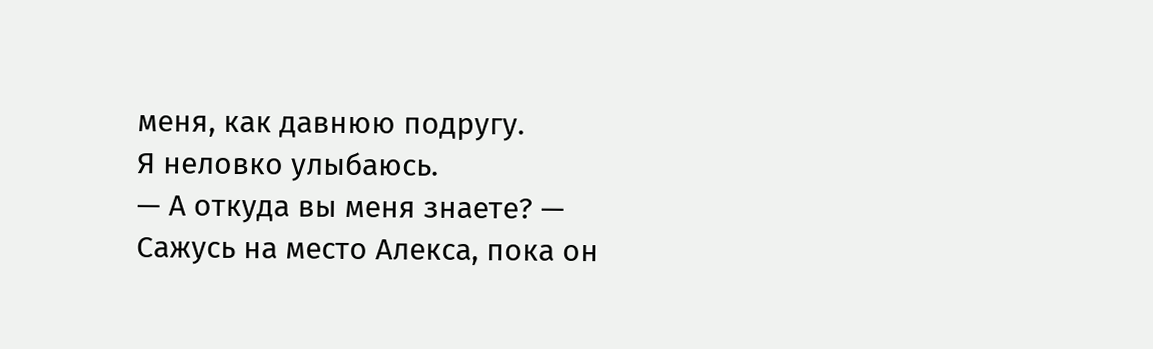меня, как давнюю подругу.
Я неловко улыбаюсь.
— А откуда вы меня знаете? — Сажусь на место Алекса, пока он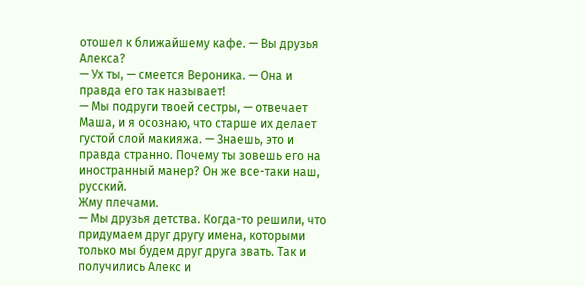отошел к ближайшему кафе. — Вы друзья Алекса?
— Ух ты, — смеется Вероника. — Она и правда его так называет!
— Мы подруги твоей сестры, — отвечает Маша, и я осознаю, что старше их делает густой слой макияжа. — Знаешь, это и правда странно. Почему ты зовешь его на иностранный манер? Он же все-таки наш, русский.
Жму плечами.
— Мы друзья детства. Когда-то решили, что придумаем друг другу имена, которыми только мы будем друг друга звать. Так и получились Алекс и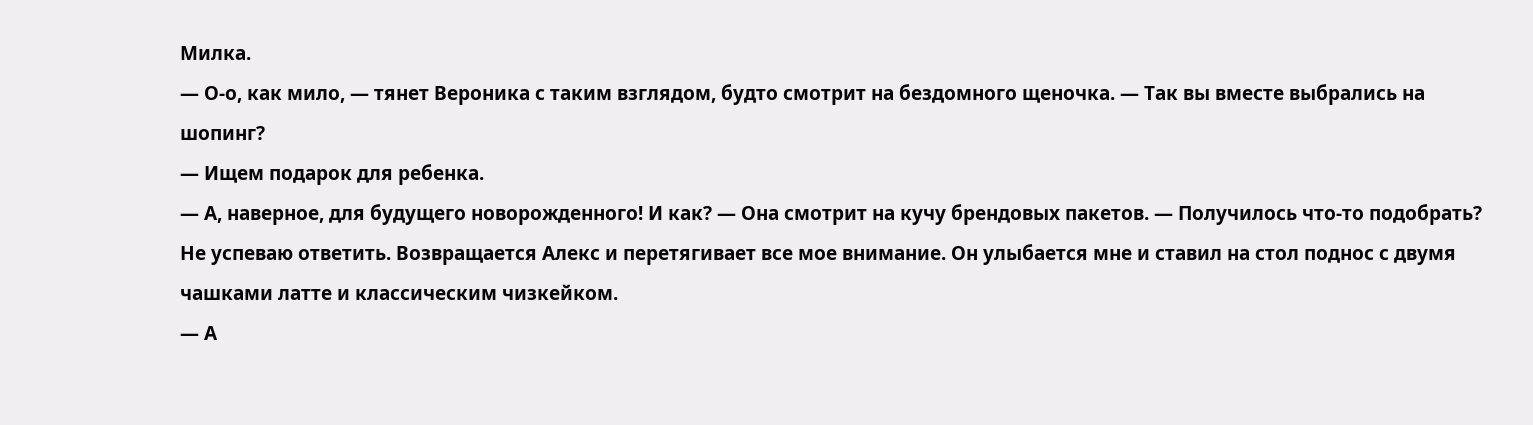Милка.
— О-о, как мило, — тянет Вероника с таким взглядом, будто смотрит на бездомного щеночка. — Так вы вместе выбрались на шопинг?
— Ищем подарок для ребенка.
— А, наверное, для будущего новорожденного! И как? — Она смотрит на кучу брендовых пакетов. — Получилось что-то подобрать?
Не успеваю ответить. Возвращается Алекс и перетягивает все мое внимание. Он улыбается мне и ставил на стол поднос с двумя чашками латте и классическим чизкейком.
— А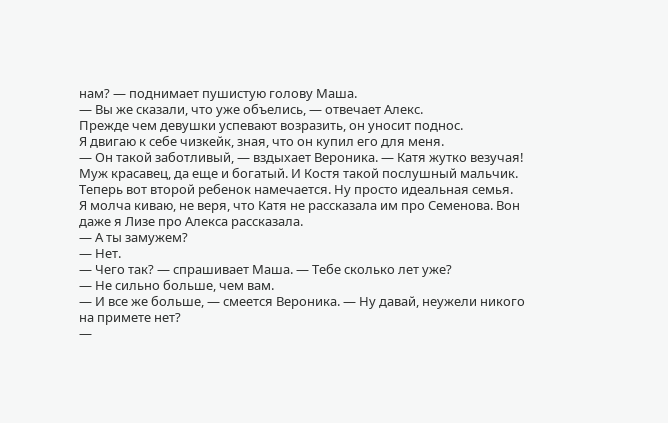нам? — поднимает пушистую голову Маша.
— Вы же сказали, что уже объелись, — отвечает Алекс.
Прежде чем девушки успевают возразить, он уносит поднос.
Я двигаю к себе чизкейк, зная, что он купил его для меня.
— Он такой заботливый, — вздыхает Вероника. — Катя жутко везучая! Муж красавец, да еще и богатый. И Костя такой послушный мальчик. Теперь вот второй ребенок намечается. Ну просто идеальная семья.
Я молча киваю, не веря, что Катя не рассказала им про Семенова. Вон даже я Лизе про Алекса рассказала.
— А ты замужем?
— Нет.
— Чего так? — спрашивает Маша. — Тебе сколько лет уже?
— Не сильно больше, чем вам.
— И все же больше, — смеется Вероника. — Ну давай, неужели никого на примете нет?
—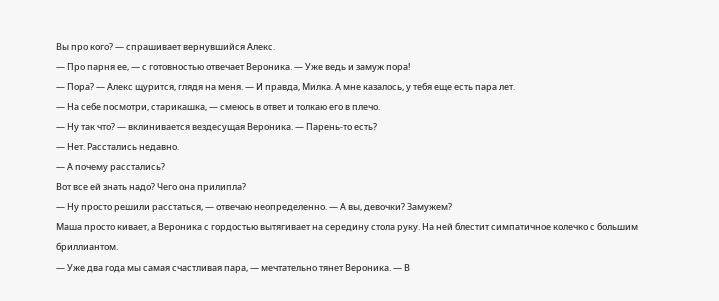Вы про кого? — спрашивает вернувшийся Алекс.
— Про парня ее, — с готовностью отвечает Вероника. — Уже ведь и замуж пора!
— Пора? — Алекс щурится, глядя на меня. — И правда, Милка. А мне казалось, у тебя еще есть пара лет.
— На себе посмотри, старикашка, — смеюсь в ответ и толкаю его в плечо.
— Ну так что? — вклинивается вездесущая Вероника. — Парень-то есть?
— Нет. Расстались недавно.
— А почему расстались?
Вот все ей знать надо? Чего она прилипла?
— Ну просто решили расстаться, — отвечаю неопределенно. — А вы, девочки? Замужем?
Маша просто кивает, а Вероника с гордостью вытягивает на середину стола руку. На ней блестит симпатичное колечко с большим бриллиантом.
— Уже два года мы самая счастливая пара, — мечтательно тянет Вероника. — В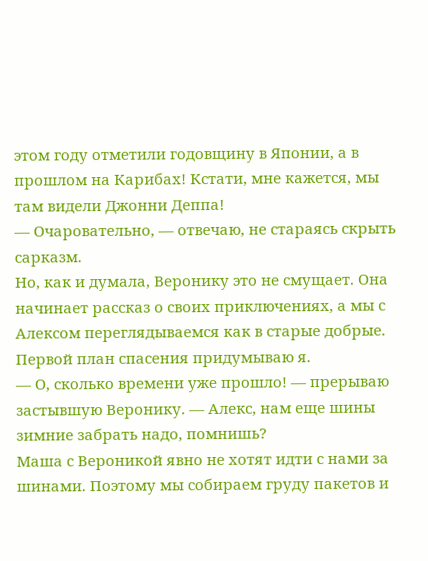этом году отметили годовщину в Японии, а в прошлом на Карибах! Кстати, мне кажется, мы там видели Джонни Деппа!
— Очаровательно, — отвечаю, не стараясь скрыть сарказм.
Но, как и думала, Веронику это не смущает. Она начинает рассказ о своих приключениях, а мы с Алексом переглядываемся как в старые добрые.
Первой план спасения придумываю я.
— О, сколько времени уже прошло! — прерываю застывшую Веронику. — Алекс, нам еще шины зимние забрать надо, помнишь?
Маша с Вероникой явно не хотят идти с нами за шинами. Поэтому мы собираем груду пакетов и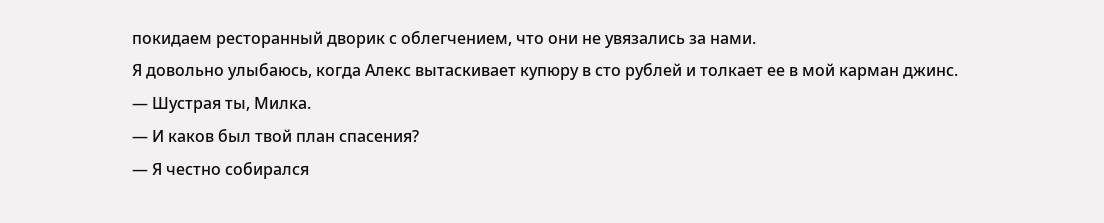покидаем ресторанный дворик с облегчением, что они не увязались за нами.
Я довольно улыбаюсь, когда Алекс вытаскивает купюру в сто рублей и толкает ее в мой карман джинс.
— Шустрая ты, Милка.
— И каков был твой план спасения?
— Я честно собирался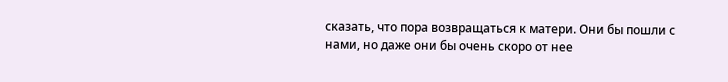сказать, что пора возвращаться к матери. Они бы пошли с нами, но даже они бы очень скоро от нее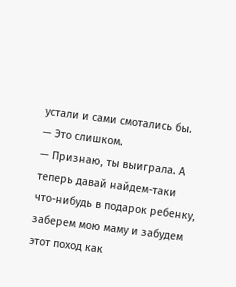устали и сами смотались бы.
— Это слишком.
— Признаю, ты выиграла. А теперь давай найдем-таки что-нибудь в подарок ребенку, заберем мою маму и забудем этот поход как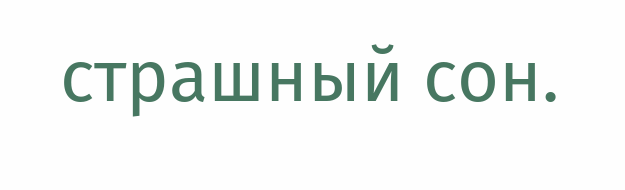страшный сон.